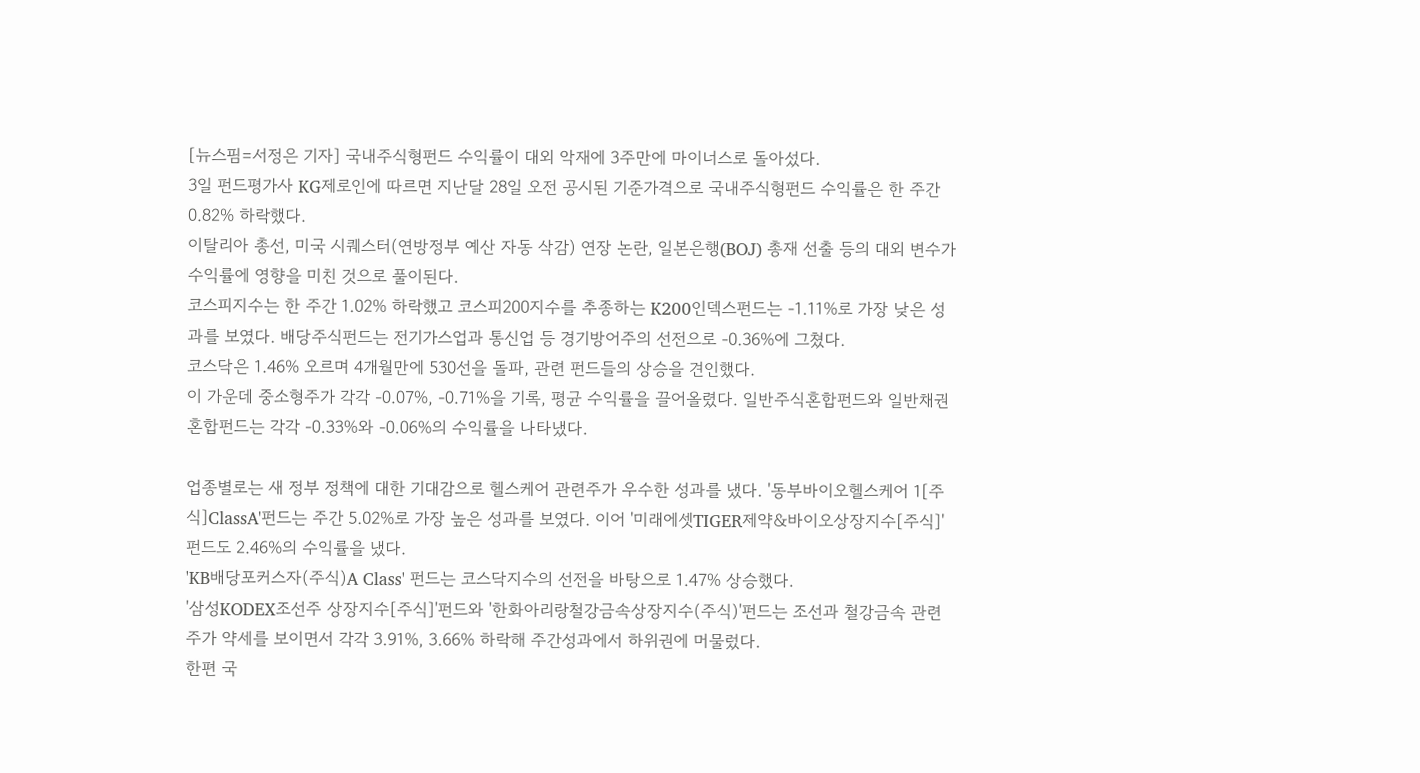[뉴스핌=서정은 기자] 국내주식형펀드 수익률이 대외 악재에 3주만에 마이너스로 돌아섰다.
3일 펀드평가사 KG제로인에 따르면 지난달 28일 오전 공시된 기준가격으로 국내주식형펀드 수익률은 한 주간 0.82% 하락했다.
이탈리아 총선, 미국 시퀘스터(연방정부 예산 자동 삭감) 연장 논란, 일본은행(BOJ) 총재 선출 등의 대외 변수가 수익률에 영향을 미친 것으로 풀이된다.
코스피지수는 한 주간 1.02% 하락했고 코스피200지수를 추종하는 K200인덱스펀드는 -1.11%로 가장 낮은 성과를 보였다. 배당주식펀드는 전기가스업과 통신업 등 경기방어주의 선전으로 -0.36%에 그쳤다.
코스닥은 1.46% 오르며 4개월만에 530선을 돌파, 관련 펀드들의 상승을 견인했다.
이 가운데 중소형주가 각각 -0.07%, -0.71%을 기록, 평균 수익률을 끌어올렸다. 일반주식혼합펀드와 일반채권혼합펀드는 각각 -0.33%와 -0.06%의 수익률을 나타냈다.

업종별로는 새 정부 정책에 대한 기대감으로 헬스케어 관련주가 우수한 성과를 냈다. '동부바이오헬스케어 1[주식]ClassA'펀드는 주간 5.02%로 가장 높은 성과를 보였다. 이어 '미래에셋TIGER제약&바이오상장지수[주식]' 펀드도 2.46%의 수익률을 냈다.
'KB배당포커스자(주식)A Class' 펀드는 코스닥지수의 선전을 바탕으로 1.47% 상승했다.
'삼성KODEX조선주 상장지수[주식]'펀드와 '한화아리랑철강금속상장지수(주식)'펀드는 조선과 철강금속 관련주가 약세를 보이면서 각각 3.91%, 3.66% 하락해 주간성과에서 하위권에 머물렀다.
한편 국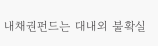내채권펀드는 대내외 불확실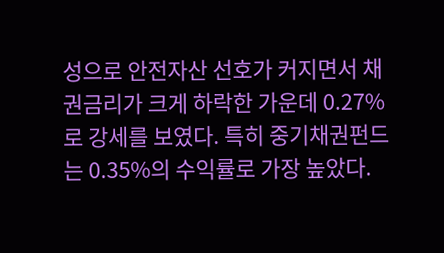성으로 안전자산 선호가 커지면서 채권금리가 크게 하락한 가운데 0.27%로 강세를 보였다. 특히 중기채권펀드는 0.35%의 수익률로 가장 높았다.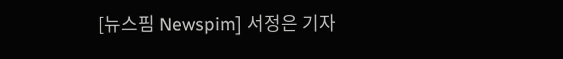[뉴스핌 Newspim] 서정은 기자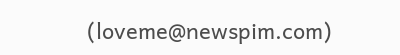(loveme@newspim.com)